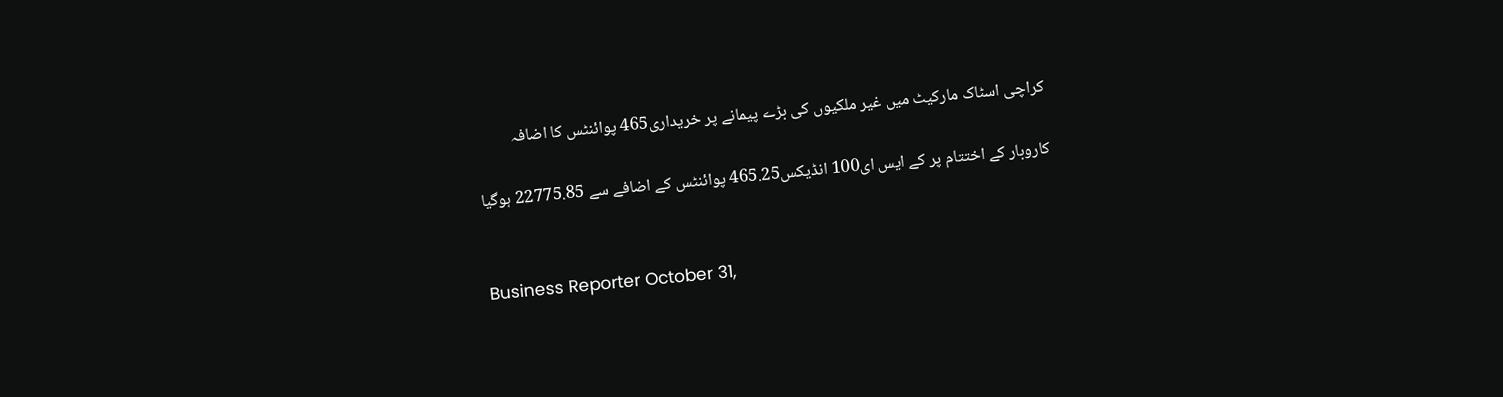کراچی اسٹاک مارکیٹ میں غیر ملکیوں کی بڑے پیمانے پر خریداری465 پوائنٹس کا اضافہ

کاروبار کے اختتام پر کے ایس ای100 انڈیکس465.25 پوائنٹس کے اضافے سے 22775.85 ہوگیا


Business Reporter October 31,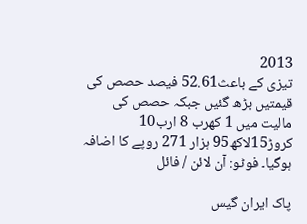2013
تیزی کے باعث52.61 فیصد حصص کی قیمتیں بڑھ گئیں جبکہ حصص کی مالیت میں 1 کھرب 8 ارب10 کروڑ15لاکھ95 ہزار 271 روپے کا اضافہ ہوگیا۔ فوٹو: آن لائن / فائل

پاک ایران گیس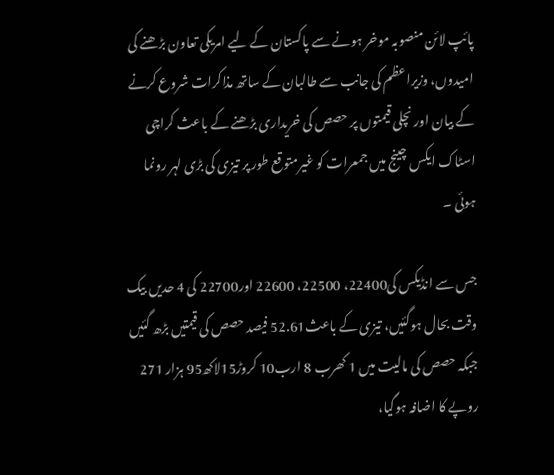پائپ لائن منصوبہ موخر ہونے سے پاکستان کے لیے امریکی تعاون بڑھنے کی امیدوں، وزیراعظم کی جانب سے طالبان کے ساتھ مذاکرات شروع کرنے کے بیان اور نچلی قیمتوں پر حصص کی خریداری بڑھنے کے باعث کراچی اسٹاک ایکس چینج میں جمعرات کو غیرمتوقع طور پر تیزی کی بڑی لہر رونما ہوئی ۔

جس سے انڈیکس کی22400، 22500، 22600 اور22700 کی 4 حدیں بیک وقت بحال ہوگئیں، تیزی کے باعث52.61 فیصد حصص کی قیمتیں بڑھ گئیں جبکہ حصص کی مالیت میں 1 کھرب 8 ارب10 کروڑ15لاکھ95 ہزار 271 روپے کا اضافہ ہوگیا،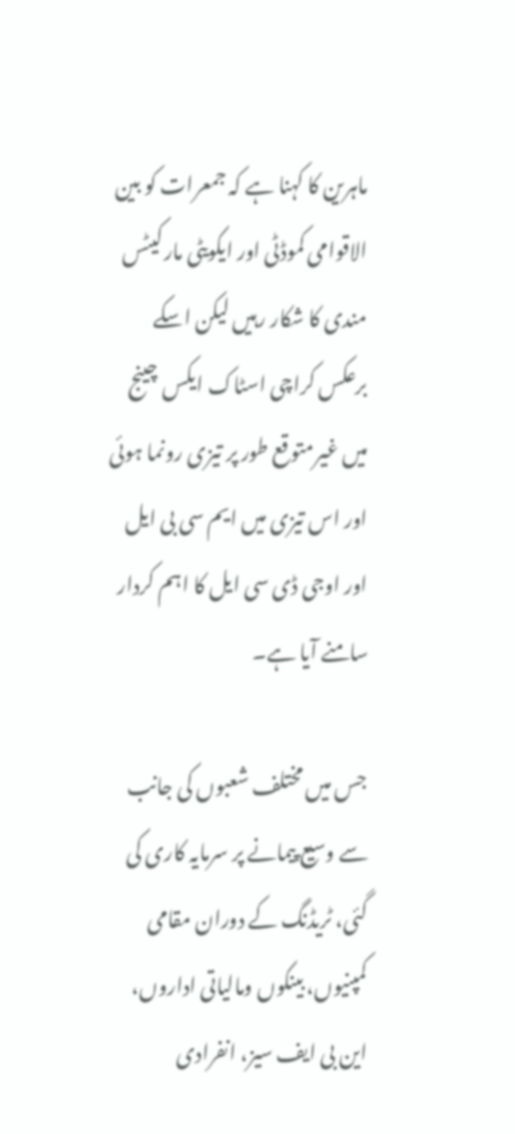ماہرین کا کہنا ہے کہ جمعرات کو بین الاقوامی کموڈٹی اور ایکویٹی مارکیٹس مندی کا شکار رہیں لیکن اسکے برعکس کراچی اسٹاک ایکس چینج میں غیرمتوقع طور پر تیزی رونما ہوئی اور اس تیزی میں ایم سی بی ایل اور اوجی ڈی سی ایل کا اہم کردار سامنے آیا ہے۔

جس میں مختلف شعبوں کی جانب سے وسیع پیمانے پر سرمایہ کاری کی گئی، ٹریڈنگ کے دوران مقامی کمپنیوں، بینکوں ومالیاتی اداروں، این بی ایف سیز، انفرادی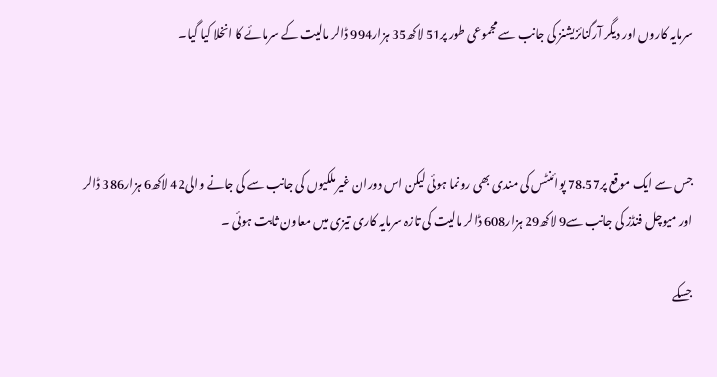سرمایہ کاروں اور دیگر آرگنائزیشنز کی جانب سے مجموعی طور پر51 لاکھ35 ہزار994 ڈالر مالیت کے سرمائے کا انخلا کیا گیا۔



جس سے ایک موقع پر78.57 پوائنٹس کی مندی بھی رونما ہوئی لیکن اس دوران غیرملکیوں کی جانب سے کی جانے والی42 لاکھ6 ہزار386 ڈالر اور میوچل فنڈز کی جانب سے9 لاکھ29 ہزار608 ڈالر مالیت کی تازہ سرمایہ کاری تیزی میں معاون ثابت ہوئی ۔

جسکے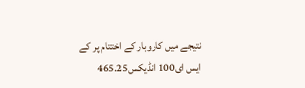نتیجے میں کاروبار کے اختتام پر کے ایس ای100 انڈیکس465.25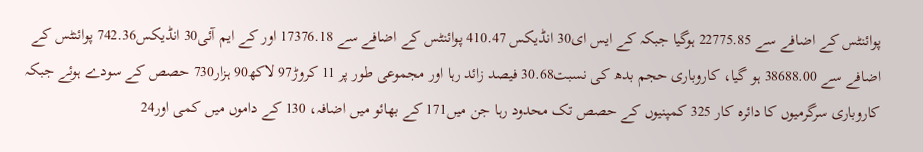پوائنٹس کے اضافے سے 22775.85 ہوگیا جبکہ کے ایس ای30 انڈیکس 410.47 پوائنٹس کے اضافے سے 17376.18 اور کے ایم آئی30 انڈیکس742.36 پوائنٹس کے اضافے سے 38688.00 ہو گیا، کاروباری حجم بدھ کی نسبت30.68 فیصد زائد رہا اور مجموعی طور پر 11 کروڑ97 لاکھ90 ہزار730 حصص کے سودے ہوئے جبکہ کاروباری سرگرمیوں کا دائرہ کار 325 کمپنیوں کے حصص تک محدود رہا جن میں171 کے بھائو میں اضافہ، 130 کے داموں میں کمی اور24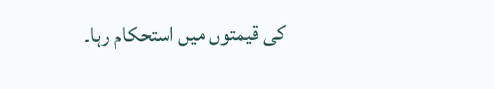کی قیمتوں میں استحکام رہا۔